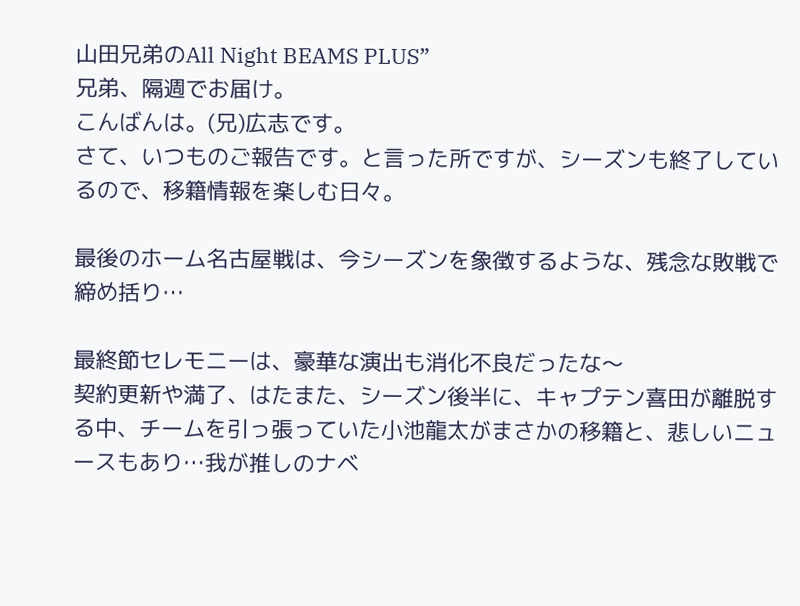山田兄弟のAll Night BEAMS PLUS”
兄弟、隔週でお届け。
こんばんは。(兄)広志です。
さて、いつものご報告です。と言った所ですが、シーズンも終了しているので、移籍情報を楽しむ日々。

最後のホーム名古屋戦は、今シーズンを象徴するような、残念な敗戦で締め括り…

最終節セレモニーは、豪華な演出も消化不良だったな〜
契約更新や満了、はたまた、シーズン後半に、キャプテン喜田が離脱する中、チームを引っ張っていた小池龍太がまさかの移籍と、悲しいニュースもあり…我が推しのナベ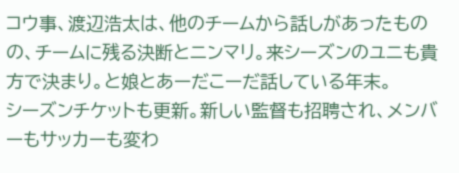コウ事、渡辺浩太は、他のチームから話しがあったものの、チームに残る決断とニンマリ。来シーズンのユニも貴方で決まり。と娘とあーだこーだ話している年末。
シーズンチケットも更新。新しい監督も招聘され、メンバーもサッカーも変わ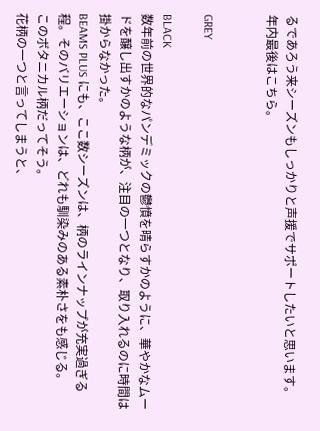るであろう来シーズンもしっかりと声援でサポートしたいと思います。
年内最後はこちら。


GREY

BLACK
数年前の世界的なパンデミックの鬱憤を晴らすかのように、華やかなムードを醸し出すかのような柄が、注目の一つとなり、取り入れるのに時間は掛からなかった。
BEAMS PLUS にも、ここ数シーズンは、柄のラインナップが充実過ぎる程。そのバリエーションは、どれも馴染みのある素朴さをも感じる。
このボタニカル柄だってそう。
花柄の一つと言ってしまうと、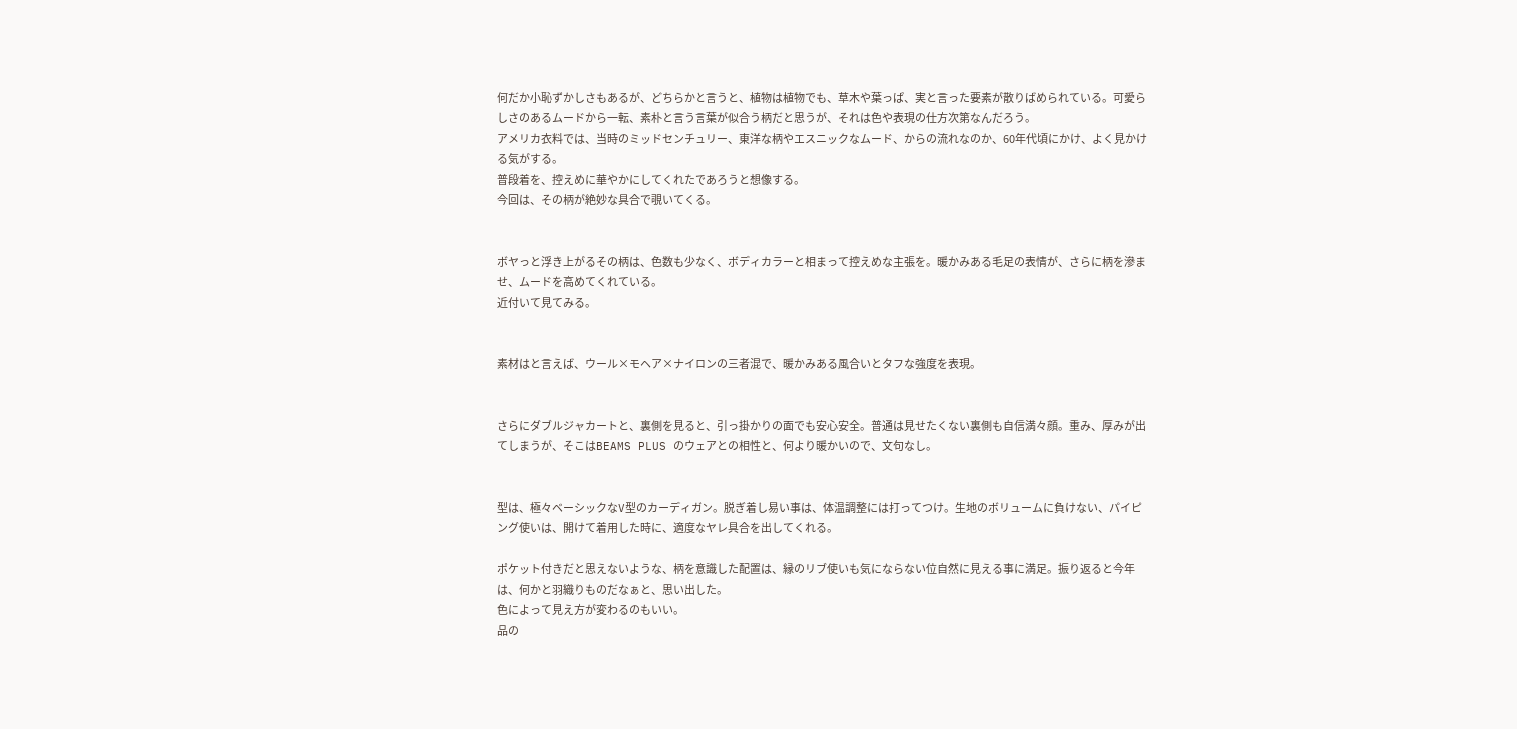何だか小恥ずかしさもあるが、どちらかと言うと、植物は植物でも、草木や葉っぱ、実と言った要素が散りばめられている。可愛らしさのあるムードから一転、素朴と言う言葉が似合う柄だと思うが、それは色や表現の仕方次第なんだろう。
アメリカ衣料では、当時のミッドセンチュリー、東洋な柄やエスニックなムード、からの流れなのか、60年代頃にかけ、よく見かける気がする。
普段着を、控えめに華やかにしてくれたであろうと想像する。
今回は、その柄が絶妙な具合で覗いてくる。


ボヤっと浮き上がるその柄は、色数も少なく、ボディカラーと相まって控えめな主張を。暖かみある毛足の表情が、さらに柄を滲ませ、ムードを高めてくれている。
近付いて見てみる。


素材はと言えば、ウール×モヘア×ナイロンの三者混で、暖かみある風合いとタフな強度を表現。


さらにダブルジャカートと、裏側を見ると、引っ掛かりの面でも安心安全。普通は見せたくない裏側も自信満々顔。重み、厚みが出てしまうが、そこはBEAMS PLUS のウェアとの相性と、何より暖かいので、文句なし。


型は、極々ベーシックなV型のカーディガン。脱ぎ着し易い事は、体温調整には打ってつけ。生地のボリュームに負けない、パイピング使いは、開けて着用した時に、適度なヤレ具合を出してくれる。

ポケット付きだと思えないような、柄を意識した配置は、縁のリブ使いも気にならない位自然に見える事に満足。振り返ると今年は、何かと羽織りものだなぁと、思い出した。
色によって見え方が変わるのもいい。
品の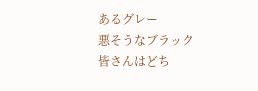あるグレー
悪そうなブラック
皆さんはどち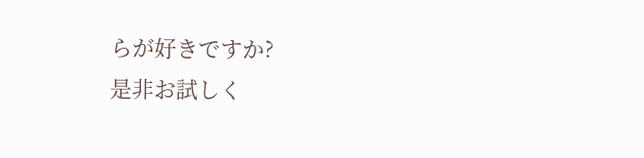らが好きですか?
是非お試しく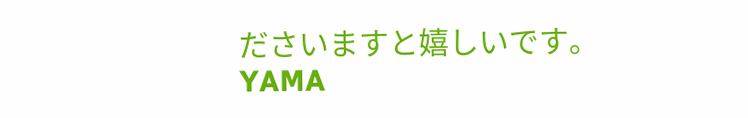ださいますと嬉しいです。
YAMA